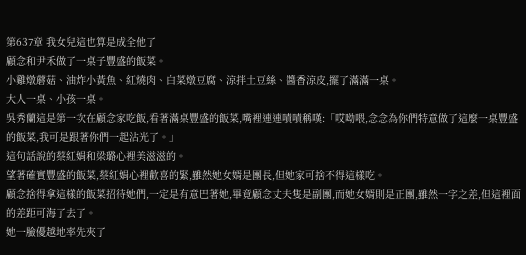第637章 我女兒這也算是成全他了
顧念和尹禾做了一桌子豐盛的飯菜。
小雞燉蘑菇、油炸小黃魚、紅燒肉、白菜燉豆腐、涼拌土豆絲、醬香涼皮,擺了滿滿一桌。
大人一桌、小孩一桌。
吳秀蘭這是第一次在顧念家吃飯,看著滿桌豐盛的飯菜,嘴裡連連嘖嘖稱嘆:「哎呦喂,念念為你們特意做了這麼一桌豐盛的飯菜,我可是跟著你們一起沾光了。」
這句話說的蔡紅娟和梁璐心裡美滋滋的。
望著確實豐盛的飯菜,蔡紅娟心裡歡喜的緊,雖然她女婿是團長,但她家可捨不得這樣吃。
顧念捨得拿這樣的飯菜招待她們,一定是有意巴著她,畢竟顧念丈夫隻是副團,而她女婿則是正團,雖然一字之差,但這裡面的差距可海了去了。
她一臉優越地率先夾了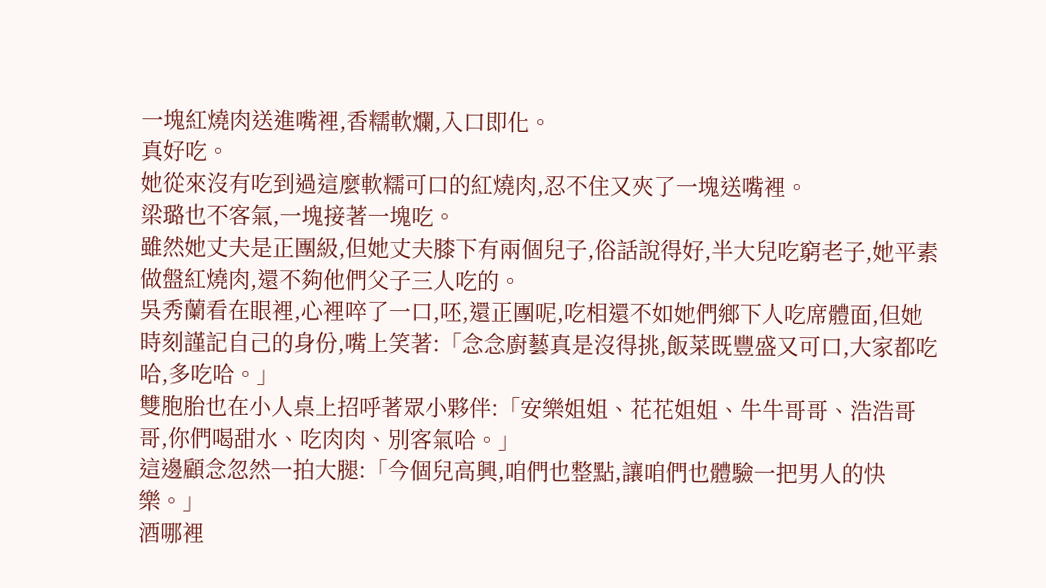一塊紅燒肉送進嘴裡,香糯軟爛,入口即化。
真好吃。
她從來沒有吃到過這麼軟糯可口的紅燒肉,忍不住又夾了一塊送嘴裡。
梁璐也不客氣,一塊接著一塊吃。
雖然她丈夫是正團級,但她丈夫膝下有兩個兒子,俗話說得好,半大兒吃窮老子,她平素做盤紅燒肉,還不夠他們父子三人吃的。
吳秀蘭看在眼裡,心裡啐了一口,呸,還正團呢,吃相還不如她們鄉下人吃席體面,但她時刻謹記自己的身份,嘴上笑著:「念念廚藝真是沒得挑,飯菜既豐盛又可口,大家都吃哈,多吃哈。」
雙胞胎也在小人桌上招呼著眾小夥伴:「安樂姐姐、花花姐姐、牛牛哥哥、浩浩哥哥,你們喝甜水、吃肉肉、別客氣哈。」
這邊顧念忽然一拍大腿:「今個兒高興,咱們也整點,讓咱們也體驗一把男人的快樂。」
酒哪裡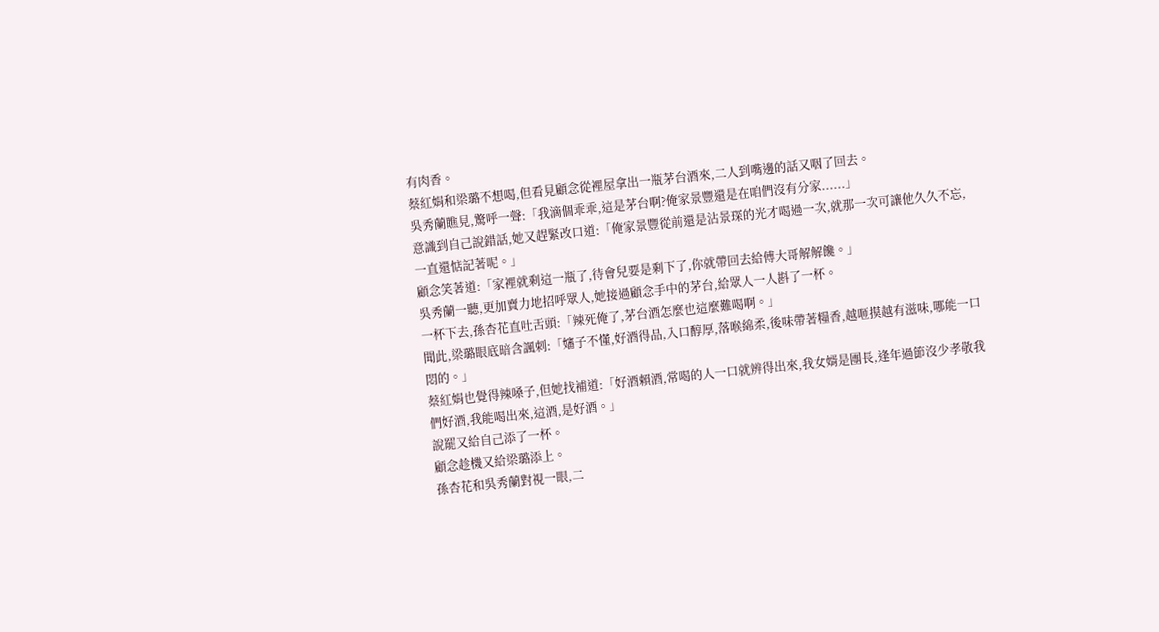有肉香。
蔡紅娟和梁璐不想喝,但看見顧念從裡屋拿出一瓶茅台酒來,二人到嘴邊的話又咽了回去。
吳秀蘭瞧見,驚呼一聲:「我滴個乖乖,這是茅台啊?俺家景豐還是在咱們沒有分家......」
意識到自己說錯話,她又趕緊改口道:「俺家景豐從前還是沾景琛的光才喝過一次,就那一次可讓他久久不忘,一直還惦記著呢。」
顧念笑著道:「家裡就剩這一瓶了,待會兒要是剩下了,你就帶回去給傅大哥解解饞。」
吳秀蘭一聽,更加賣力地招呼眾人,她接過顧念手中的茅台,給眾人一人斟了一杯。
一杯下去,孫杏花直吐舌頭:「辣死俺了,茅台酒怎麼也這麼難喝啊。」
聞此,梁璐眼底暗含諷刺:「嬸子不懂,好酒得品,入口醇厚,落喉綿柔,後味帶著糧香,越咂摸越有滋味,哪能一口悶的。」
蔡紅娟也覺得辣嗓子,但她找補道:「好酒賴酒,常喝的人一口就辨得出來,我女婿是團長,逢年過節沒少孝敬我們好酒,我能喝出來,這酒,是好酒。」
說罷又給自己添了一杯。
顧念趁機又給梁璐添上。
孫杏花和吳秀蘭對視一眼,二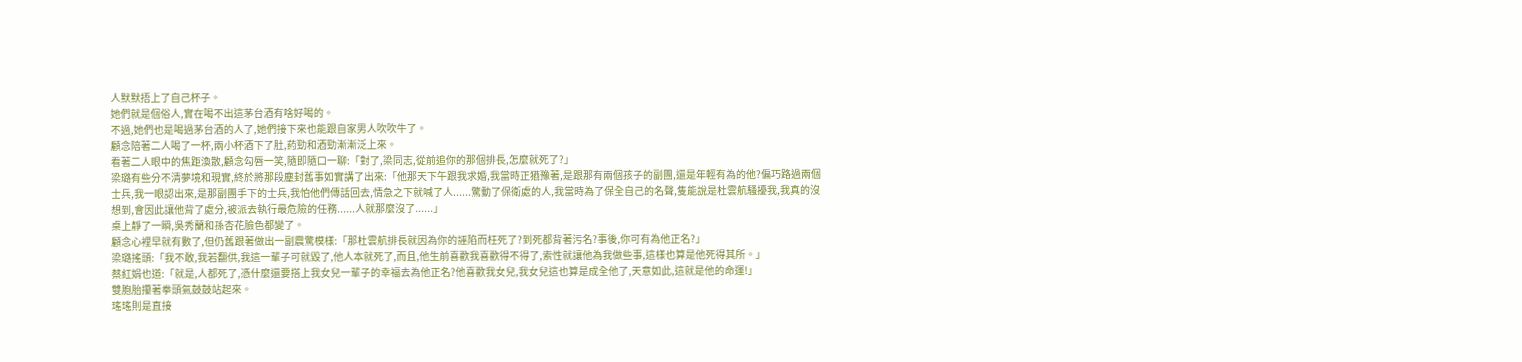人默默捂上了自己杯子。
她們就是個俗人,實在喝不出這茅台酒有啥好喝的。
不過,她們也是喝過茅台酒的人了,她們接下來也能跟自家男人吹吹牛了。
顧念陪著二人喝了一杯,兩小杯酒下了肚,葯勁和酒勁漸漸泛上來。
看著二人眼中的焦距渙散,顧念勾唇一笑,隨即隨口一聊:「對了,梁同志,從前追你的那個排長,怎麼就死了?」
梁璐有些分不清夢境和現實,終於將那段塵封舊事如實講了出來:「他那天下午跟我求婚,我當時正猶豫著,是跟那有兩個孩子的副團,還是年輕有為的他?偏巧路過兩個士兵,我一眼認出來,是那副團手下的士兵,我怕他們傳話回去,情急之下就喊了人......驚動了保衛處的人,我當時為了保全自己的名聲,隻能說是杜雲航騷擾我,我真的沒想到,會因此讓他背了處分,被派去執行最危險的任務......人就那麼沒了......」
桌上靜了一瞬,吳秀蘭和孫杏花臉色都變了。
顧念心裡早就有數了,但仍舊跟著做出一副震驚模樣:「那杜雲航排長就因為你的誣陷而枉死了?到死都背著污名?事後,你可有為他正名?」
梁璐搖頭:「我不敢,我若翻供,我這一輩子可就毀了,他人本就死了,而且,他生前喜歡我喜歡得不得了,索性就讓他為我做些事,這樣也算是他死得其所。」
蔡紅娟也道:「就是,人都死了,憑什麼還要搭上我女兒一輩子的幸福去為他正名?他喜歡我女兒,我女兒這也算是成全他了,天意如此,這就是他的命運!」
雙胞胎攥著拳頭氣鼓鼓站起來。
瑤瑤則是直接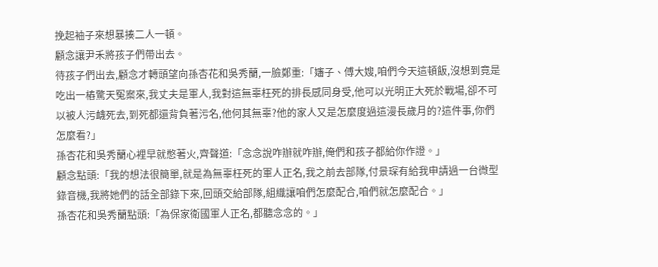挽起袖子來想暴揍二人一頓。
顧念讓尹禾將孩子們帶出去。
待孩子們出去,顧念才轉頭望向孫杏花和吳秀蘭,一臉鄭重:「嬸子、傅大嫂,咱們今天這頓飯,沒想到竟是吃出一樁驚天冤案來,我丈夫是軍人,我對這無辜枉死的排長感同身受,他可以光明正大死於戰場,卻不可以被人污衊死去,到死都還背負著污名,他何其無辜?他的家人又是怎麼度過這漫長歲月的?這件事,你們怎麼看?」
孫杏花和吳秀蘭心裡早就憋著火,齊聲道:「念念說咋辦就咋辦,俺們和孩子都給你作證。」
顧念點頭:「我的想法很簡單,就是為無辜枉死的軍人正名,我之前去部隊,付景琛有給我申請過一台微型錄音機,我將她們的話全部錄下來,回頭交給部隊,組織讓咱們怎麼配合,咱們就怎麼配合。」
孫杏花和吳秀蘭點頭:「為保家衛國軍人正名,都聽念念的。」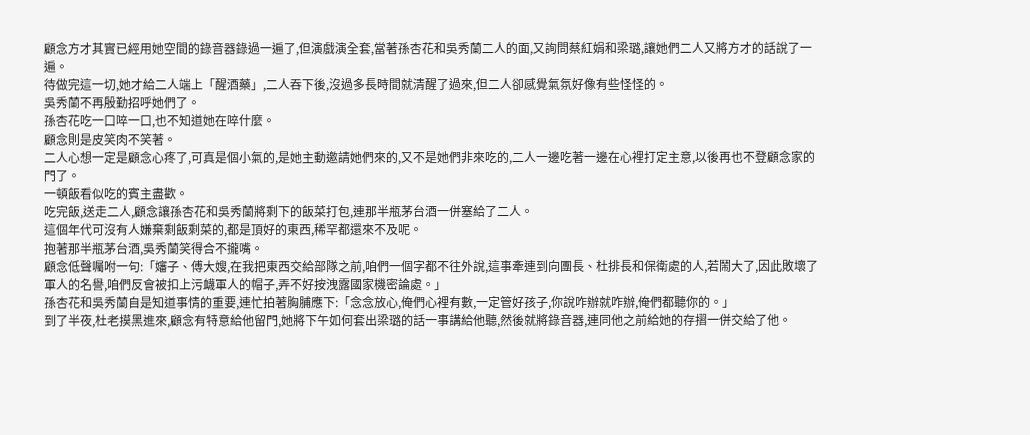顧念方才其實已經用她空間的錄音器錄過一遍了,但演戲演全套,當著孫杏花和吳秀蘭二人的面,又詢問蔡紅娟和梁璐,讓她們二人又將方才的話說了一遍。
待做完這一切,她才給二人端上「醒酒藥」,二人吞下後,沒過多長時間就清醒了過來,但二人卻感覺氣氛好像有些怪怪的。
吳秀蘭不再殷勤招呼她們了。
孫杏花吃一口啐一口,也不知道她在啐什麼。
顧念則是皮笑肉不笑著。
二人心想一定是顧念心疼了,可真是個小氣的,是她主動邀請她們來的,又不是她們非來吃的,二人一邊吃著一邊在心裡打定主意,以後再也不登顧念家的門了。
一頓飯看似吃的賓主盡歡。
吃完飯,送走二人,顧念讓孫杏花和吳秀蘭將剩下的飯菜打包,連那半瓶茅台酒一併塞給了二人。
這個年代可沒有人嫌棄剩飯剩菜的,都是頂好的東西,稀罕都還來不及呢。
抱著那半瓶茅台酒,吳秀蘭笑得合不攏嘴。
顧念低聲囑咐一句:「嬸子、傅大嫂,在我把東西交給部隊之前,咱們一個字都不往外說,這事牽連到向團長、杜排長和保衛處的人,若鬧大了,因此敗壞了軍人的名譽,咱們反會被扣上污衊軍人的帽子,弄不好按洩露國家機密論處。」
孫杏花和吳秀蘭自是知道事情的重要,連忙拍著胸脯應下:「念念放心,俺們心裡有數,一定管好孩子,你說咋辦就咋辦,俺們都聽你的。」
到了半夜,杜老摸黑進來,顧念有特意給他留門,她將下午如何套出梁璐的話一事講給他聽,然後就將錄音器,連同他之前給她的存摺一併交給了他。